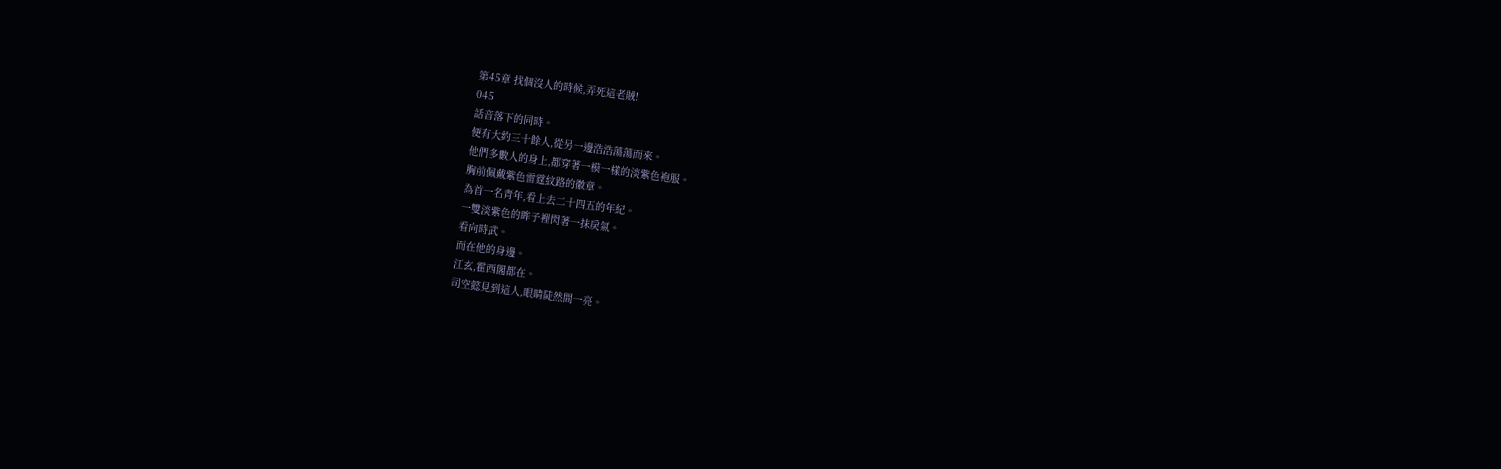第45章 找個沒人的時候,弄死這老賊!
045
話音落下的同時。
便有大約三十餘人,從另一邊浩浩蕩蕩而來。
他們多數人的身上,都穿著一模一樣的淡紫色袍服。
胸前佩戴紫色雷霆紋路的徽章。
為首一名青年,看上去二十四五的年紀。
一雙淡紫色的眸子裡閃著一抹戾氣。
看向時武。
而在他的身邊。
江玄,霍西閣都在。
司空懿見到這人,眼睛陡然間一亮。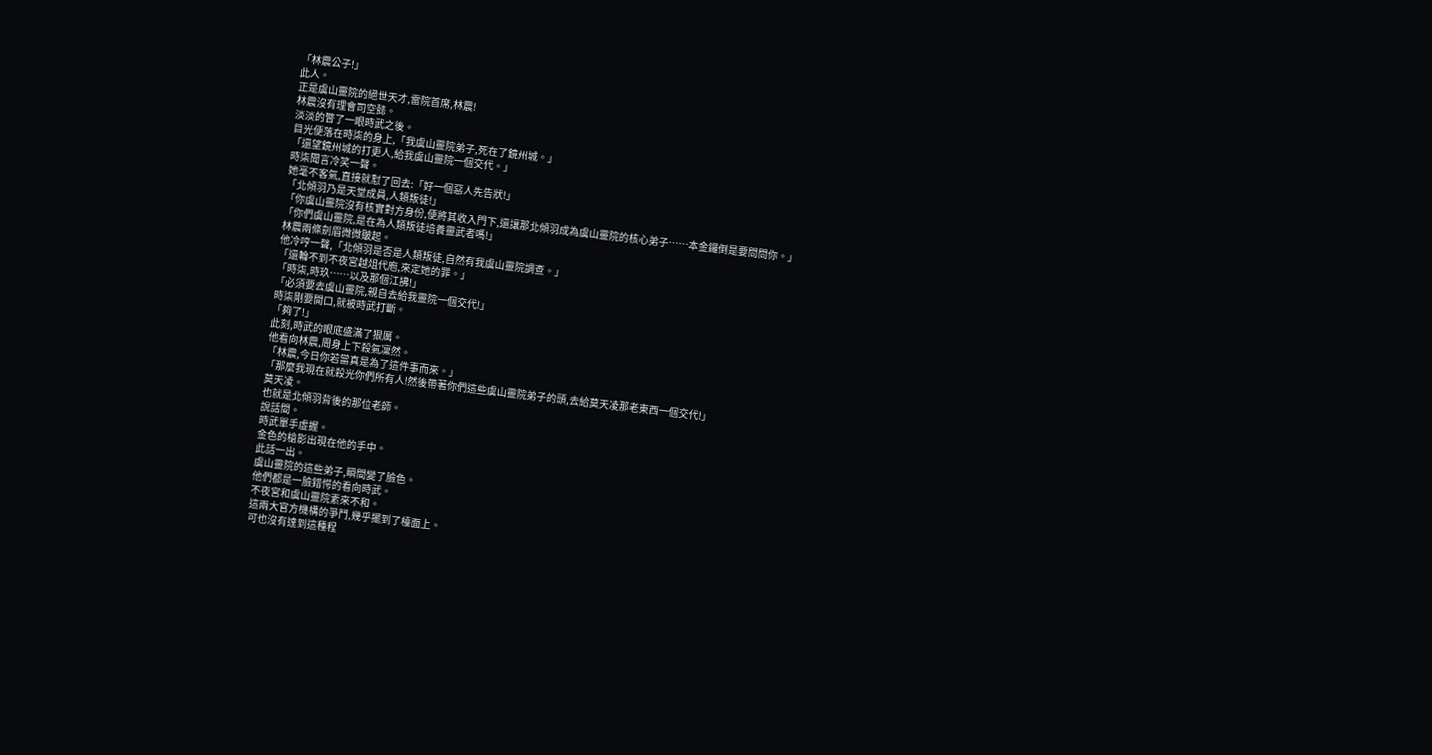「林震公子!」
此人。
正是虞山靈院的絕世天才,雷院首席,林震!
林震沒有理會司空懿。
淡淡的瞥了一眼時武之後。
目光便落在時柒的身上,「我虞山靈院弟子,死在了鏡州城。」
「還望鏡州城的打更人,給我虞山靈院一個交代。」
時柒聞言冷笑一聲。
她毫不客氣,直接就懟了回去:「好一個惡人先告狀!」
「北傾羽乃是天堂成員,人類叛徒!」
「你虞山靈院沒有核實對方身份,便將其收入門下,還讓那北傾羽成為虞山靈院的核心弟子……本金鑼倒是要問問你。」
「你們虞山靈院,是在為人類叛徒培養靈武者嗎!」
林震兩條劍眉微微皺起。
他冷哼一聲,「北傾羽是否是人類叛徒,自然有我虞山靈院調查。」
「還輪不到不夜宮越俎代庖,來定她的罪。」
「時柒,時玖……以及那個江拂!」
「必須要去虞山靈院,親自去給我靈院一個交代!」
時柒剛要開口,就被時武打斷。
「夠了!」
此刻,時武的眼底盛滿了狠厲。
他看向林震,周身上下殺氣凜然。
「林震,今日你若當真是為了這件事而來。」
「那麼我現在就殺光你們所有人!然後帶著你們這些虞山靈院弟子的頭,去給莫天凌那老東西一個交代!」
莫天凌。
也就是北傾羽背後的那位老師。
說話間。
時武單手虛握。
金色的槍影出現在他的手中。
此話一出。
虞山靈院的這些弟子,瞬間變了臉色。
他們都是一臉錯愕的看向時武。
不夜宮和虞山靈院素來不和。
這兩大官方機構的爭鬥,幾乎擺到了檯面上。
可也沒有達到這種程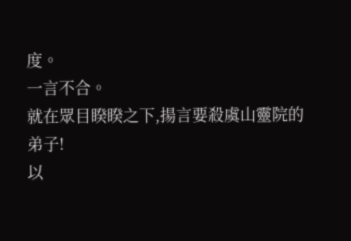度。
一言不合。
就在眾目睽睽之下,揚言要殺虞山靈院的弟子!
以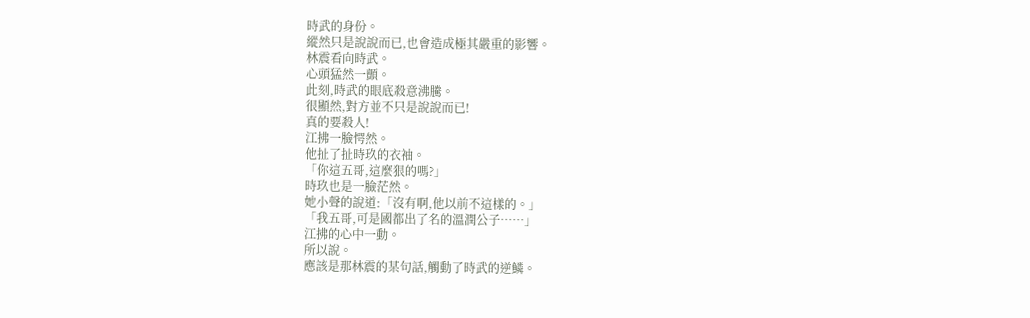時武的身份。
縱然只是說說而已,也會造成極其嚴重的影響。
林震看向時武。
心頭猛然一顫。
此刻,時武的眼底殺意沸騰。
很顯然,對方並不只是說說而已!
真的要殺人!
江拂一臉愕然。
他扯了扯時玖的衣袖。
「你這五哥,這麼狠的嗎?」
時玖也是一臉茫然。
她小聲的說道:「沒有啊,他以前不這樣的。」
「我五哥,可是國都出了名的溫潤公子……」
江拂的心中一動。
所以說。
應該是那林震的某句話,觸動了時武的逆鱗。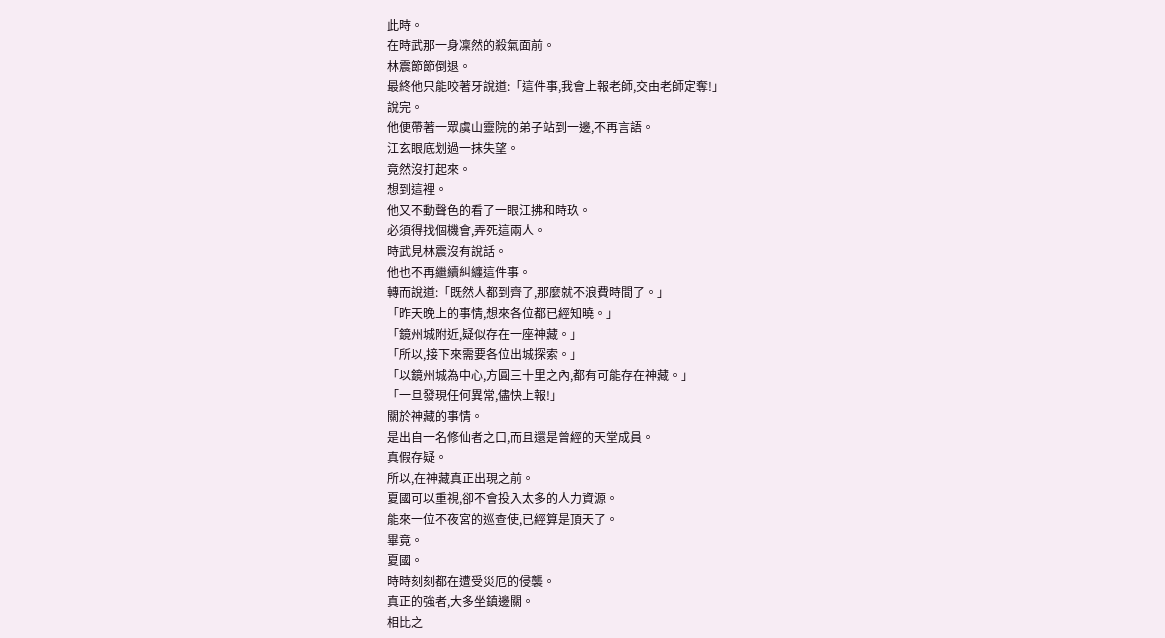此時。
在時武那一身凜然的殺氣面前。
林震節節倒退。
最終他只能咬著牙說道:「這件事,我會上報老師,交由老師定奪!」
說完。
他便帶著一眾虞山靈院的弟子站到一邊,不再言語。
江玄眼底划過一抹失望。
竟然沒打起來。
想到這裡。
他又不動聲色的看了一眼江拂和時玖。
必須得找個機會,弄死這兩人。
時武見林震沒有說話。
他也不再繼續糾纏這件事。
轉而說道:「既然人都到齊了,那麼就不浪費時間了。」
「昨天晚上的事情,想來各位都已經知曉。」
「鏡州城附近,疑似存在一座神藏。」
「所以,接下來需要各位出城探索。」
「以鏡州城為中心,方圓三十里之內,都有可能存在神藏。」
「一旦發現任何異常,儘快上報!」
關於神藏的事情。
是出自一名修仙者之口,而且還是曾經的天堂成員。
真假存疑。
所以,在神藏真正出現之前。
夏國可以重視,卻不會投入太多的人力資源。
能來一位不夜宮的巡查使,已經算是頂天了。
畢竟。
夏國。
時時刻刻都在遭受災厄的侵襲。
真正的強者,大多坐鎮邊關。
相比之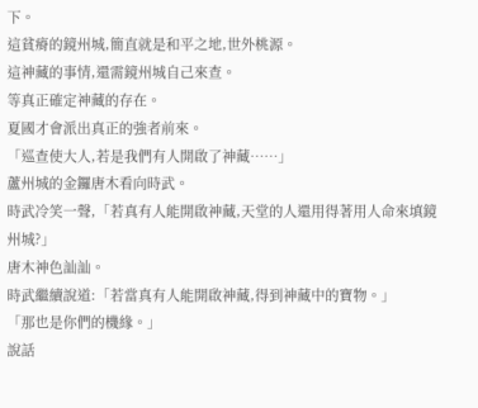下。
這貧瘠的鏡州城,簡直就是和平之地,世外桃源。
這神藏的事情,還需鏡州城自己來查。
等真正確定神藏的存在。
夏國才會派出真正的強者前來。
「巡查使大人,若是我們有人開啟了神藏……」
蘆州城的金鑼唐木看向時武。
時武冷笑一聲,「若真有人能開啟神藏,天堂的人還用得著用人命來填鏡州城?」
唐木神色訕訕。
時武繼續說道:「若當真有人能開啟神藏,得到神藏中的寶物。」
「那也是你們的機緣。」
說話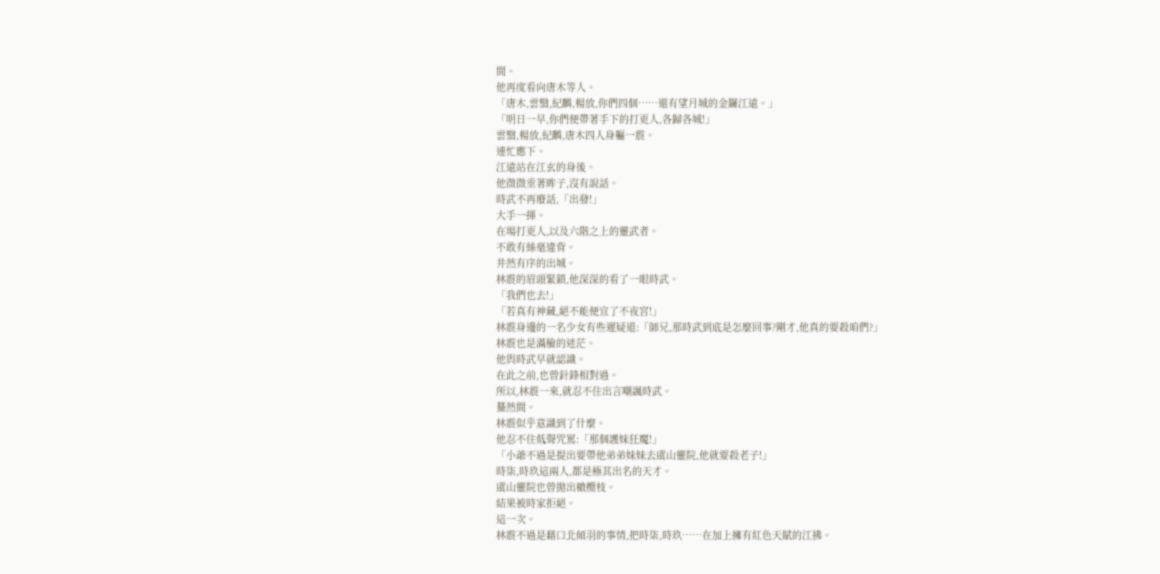間。
他再度看向唐木等人。
「唐木,雲翳,紀麟,楊放,你們四個……還有望月城的金鑼江遠。」
「明日一早,你們便帶著手下的打更人,各歸各城!」
雲翳,楊放,紀麟,唐木四人身軀一震。
連忙應下。
江遠站在江玄的身後。
他微微垂著眸子,沒有說話。
時武不再廢話,「出發!」
大手一揮。
在場打更人,以及六階之上的靈武者。
不敢有絲毫違背。
井然有序的出城。
林震的眉頭緊鎖,他深深的看了一眼時武。
「我們也去!」
「若真有神藏,絕不能便宜了不夜宮!」
林震身邊的一名少女有些遲疑道:「師兄,那時武到底是怎麼回事?剛才,他真的要殺咱們?」
林震也是滿臉的迷茫。
他與時武早就認識。
在此之前,也曾針鋒相對過。
所以,林震一來,就忍不住出言嘲諷時武。
驀然間。
林震似乎意識到了什麼。
他忍不住低聲咒罵:「那個護妹狂魔!」
「小爺不過是提出要帶他弟弟妹妹去虞山靈院,他就要殺老子!」
時柒,時玖這兩人,都是極其出名的天才。
虞山靈院也曾拋出橄欖枝。
結果被時家拒絕。
這一次。
林震不過是藉口北傾羽的事情,把時柒,時玖……在加上擁有紅色天賦的江拂。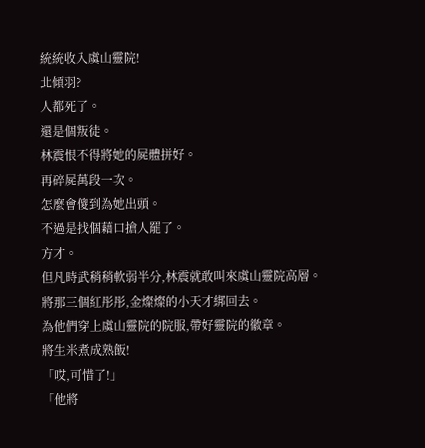統統收入虞山靈院!
北傾羽?
人都死了。
還是個叛徒。
林震恨不得將她的屍體拼好。
再碎屍萬段一次。
怎麼會傻到為她出頭。
不過是找個藉口搶人罷了。
方才。
但凡時武稍稍軟弱半分,林震就敢叫來虞山靈院高層。
將那三個紅彤彤,金燦燦的小天才綁回去。
為他們穿上虞山靈院的院服,帶好靈院的徽章。
將生米煮成熟飯!
「哎,可惜了!」
「他將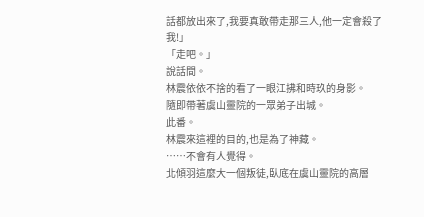話都放出來了,我要真敢帶走那三人,他一定會殺了我!」
「走吧。」
說話間。
林震依依不捨的看了一眼江拂和時玖的身影。
隨即帶著虞山靈院的一眾弟子出城。
此番。
林震來這裡的目的,也是為了神藏。
……不會有人覺得。
北傾羽這麼大一個叛徒,臥底在虞山靈院的高層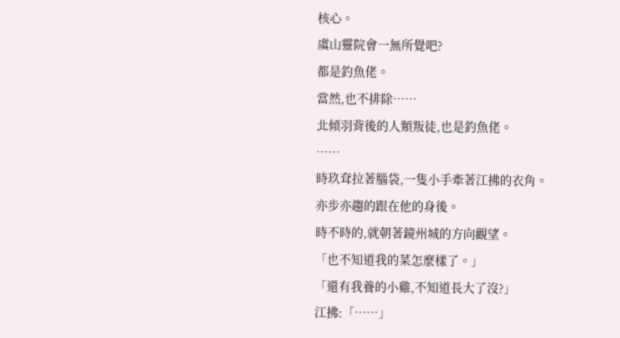核心。
虞山靈院會一無所覺吧?
都是釣魚佬。
當然,也不排除……
北傾羽背後的人類叛徒,也是釣魚佬。
……
時玖耷拉著腦袋,一隻小手牽著江拂的衣角。
亦步亦趨的跟在他的身後。
時不時的,就朝著鏡州城的方向觀望。
「也不知道我的菜怎麼樣了。」
「還有我養的小雞,不知道長大了沒?」
江拂:「……」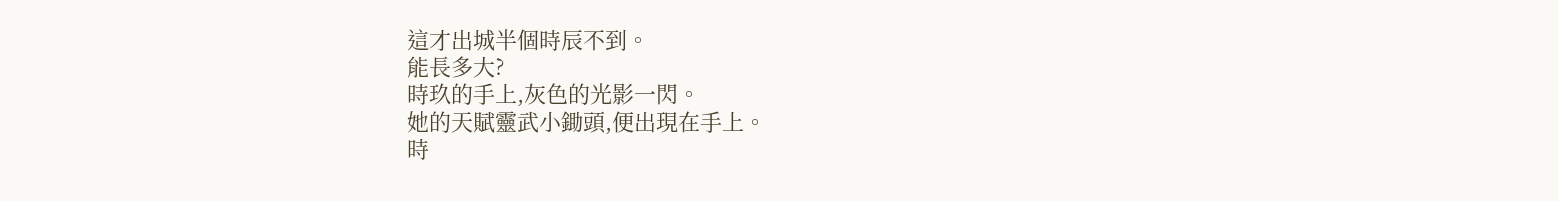這才出城半個時辰不到。
能長多大?
時玖的手上,灰色的光影一閃。
她的天賦靈武小鋤頭,便出現在手上。
時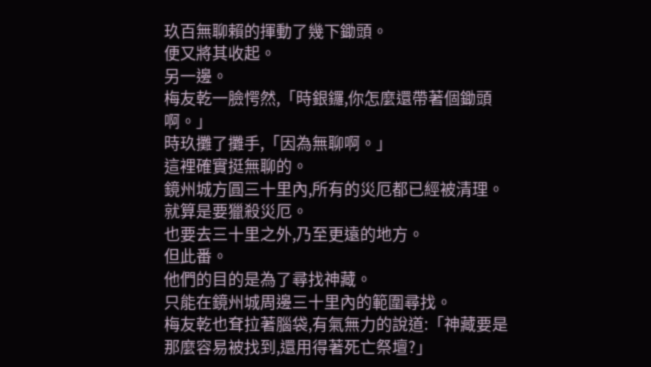玖百無聊賴的揮動了幾下鋤頭。
便又將其收起。
另一邊。
梅友乾一臉愕然,「時銀鑼,你怎麼還帶著個鋤頭啊。」
時玖攤了攤手,「因為無聊啊。」
這裡確實挺無聊的。
鏡州城方圓三十里內,所有的災厄都已經被清理。
就算是要獵殺災厄。
也要去三十里之外,乃至更遠的地方。
但此番。
他們的目的是為了尋找神藏。
只能在鏡州城周邊三十里內的範圍尋找。
梅友乾也耷拉著腦袋,有氣無力的說道:「神藏要是那麼容易被找到,還用得著死亡祭壇?」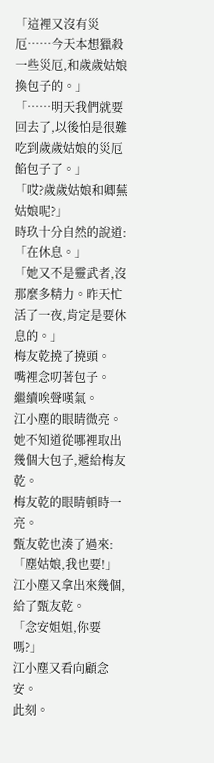「這裡又沒有災厄……今天本想獵殺一些災厄,和歲歲姑娘換包子的。」
「……明天我們就要回去了,以後怕是很難吃到歲歲姑娘的災厄餡包子了。」
「哎?歲歲姑娘和卿蕪姑娘呢?」
時玖十分自然的說道:「在休息。」
「她又不是靈武者,沒那麼多精力。昨天忙活了一夜,肯定是要休息的。」
梅友乾撓了撓頭。
嘴裡念叨著包子。
繼續唉聲嘆氣。
江小塵的眼睛微亮。
她不知道從哪裡取出幾個大包子,遞給梅友乾。
梅友乾的眼睛頓時一亮。
甄友乾也湊了過來:「塵姑娘,我也要!」
江小塵又拿出來幾個,給了甄友乾。
「念安姐姐,你要嗎?」
江小塵又看向顧念安。
此刻。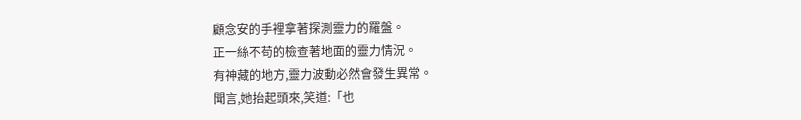顧念安的手裡拿著探測靈力的羅盤。
正一絲不苟的檢查著地面的靈力情況。
有神藏的地方,靈力波動必然會發生異常。
聞言,她抬起頭來,笑道:「也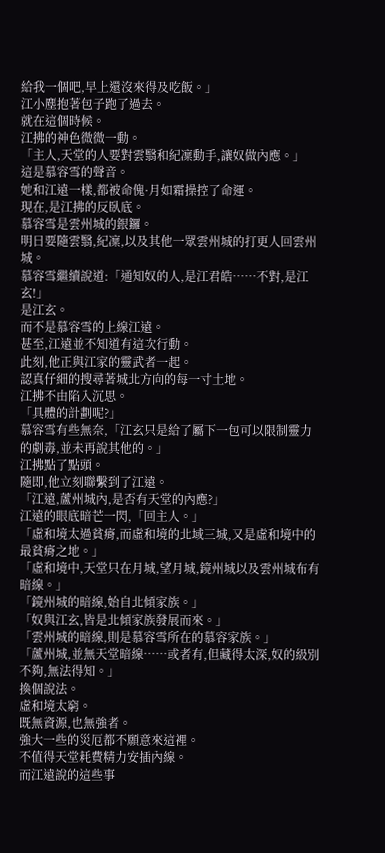給我一個吧,早上還沒來得及吃飯。」
江小塵抱著包子跑了過去。
就在這個時候。
江拂的神色微微一動。
「主人,天堂的人要對雲翳和紀凜動手,讓奴做內應。」
這是慕容雪的聲音。
她和江遠一樣,都被命傀·月如霜操控了命運。
現在,是江拂的反臥底。
慕容雪是雲州城的銀鑼。
明日要隨雲翳,紀凜,以及其他一眾雲州城的打更人回雲州城。
慕容雪繼續說道:「通知奴的人,是江君皓……不對,是江玄!」
是江玄。
而不是慕容雪的上線江遠。
甚至,江遠並不知道有這次行動。
此刻,他正與江家的靈武者一起。
認真仔細的搜尋著城北方向的每一寸土地。
江拂不由陷入沉思。
「具體的計劃呢?」
慕容雪有些無奈,「江玄只是給了屬下一包可以限制靈力的劇毒,並未再說其他的。」
江拂點了點頭。
隨即,他立刻聯繫到了江遠。
「江遠,蘆州城內,是否有天堂的內應?」
江遠的眼底暗芒一閃,「回主人。」
「虛和境太過貧瘠,而虛和境的北域三城,又是虛和境中的最貧瘠之地。」
「虛和境中,天堂只在月城,望月城,鏡州城以及雲州城布有暗線。」
「鏡州城的暗線,始自北傾家族。」
「奴與江玄,皆是北傾家族發展而來。」
「雲州城的暗線,則是慕容雪所在的慕容家族。」
「蘆州城,並無天堂暗線……或者有,但藏得太深,奴的級別不夠,無法得知。」
換個說法。
虛和境太窮。
既無資源,也無強者。
強大一些的災厄都不願意來這裡。
不值得天堂耗費精力安插內線。
而江遠說的這些事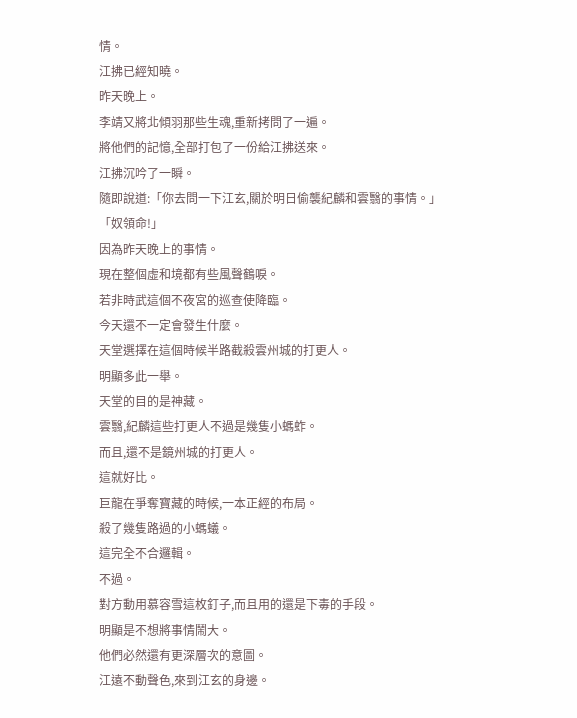情。
江拂已經知曉。
昨天晚上。
李靖又將北傾羽那些生魂,重新拷問了一遍。
將他們的記憶,全部打包了一份給江拂送來。
江拂沉吟了一瞬。
隨即說道:「你去問一下江玄,關於明日偷襲紀麟和雲翳的事情。」
「奴領命!」
因為昨天晚上的事情。
現在整個虛和境都有些風聲鶴唳。
若非時武這個不夜宮的巡查使降臨。
今天還不一定會發生什麼。
天堂選擇在這個時候半路截殺雲州城的打更人。
明顯多此一舉。
天堂的目的是神藏。
雲翳,紀麟這些打更人不過是幾隻小螞蚱。
而且,還不是鏡州城的打更人。
這就好比。
巨龍在爭奪寶藏的時候,一本正經的布局。
殺了幾隻路過的小螞蟻。
這完全不合邏輯。
不過。
對方動用慕容雪這枚釘子,而且用的還是下毒的手段。
明顯是不想將事情鬧大。
他們必然還有更深層次的意圖。
江遠不動聲色,來到江玄的身邊。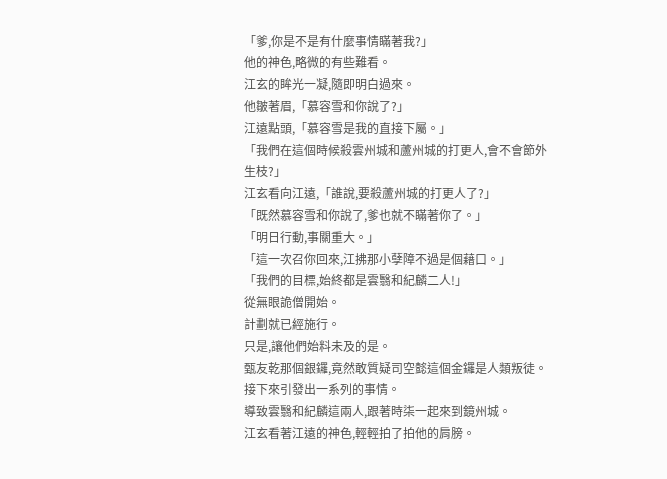「爹,你是不是有什麼事情瞞著我?」
他的神色,略微的有些難看。
江玄的眸光一凝,隨即明白過來。
他皺著眉,「慕容雪和你說了?」
江遠點頭,「慕容雪是我的直接下屬。」
「我們在這個時候殺雲州城和蘆州城的打更人,會不會節外生枝?」
江玄看向江遠,「誰說,要殺蘆州城的打更人了?」
「既然慕容雪和你說了,爹也就不瞞著你了。」
「明日行動,事關重大。」
「這一次召你回來,江拂那小孽障不過是個藉口。」
「我們的目標,始終都是雲翳和紀麟二人!」
從無眼詭僧開始。
計劃就已經施行。
只是,讓他們始料未及的是。
甄友乾那個銀鑼,竟然敢質疑司空懿這個金鑼是人類叛徒。
接下來引發出一系列的事情。
導致雲翳和紀麟這兩人,跟著時柒一起來到鏡州城。
江玄看著江遠的神色,輕輕拍了拍他的肩膀。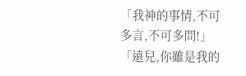「我神的事情,不可多言,不可多問!」
「遠兒,你雖是我的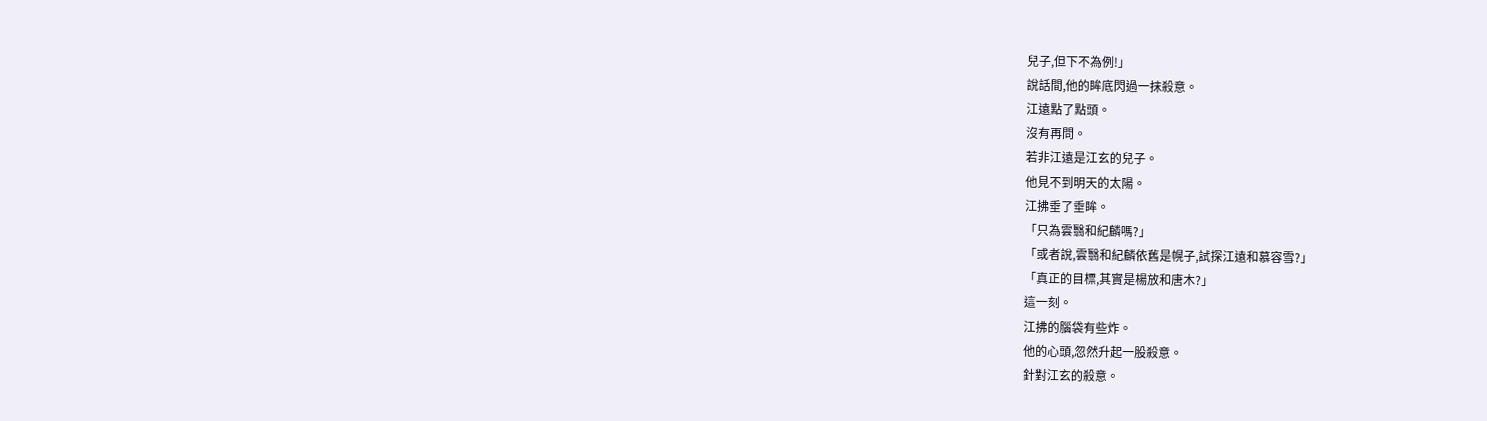兒子,但下不為例!」
說話間,他的眸底閃過一抹殺意。
江遠點了點頭。
沒有再問。
若非江遠是江玄的兒子。
他見不到明天的太陽。
江拂垂了垂眸。
「只為雲翳和紀麟嗎?」
「或者說,雲翳和紀麟依舊是幌子,試探江遠和慕容雪?」
「真正的目標,其實是楊放和唐木?」
這一刻。
江拂的腦袋有些炸。
他的心頭,忽然升起一股殺意。
針對江玄的殺意。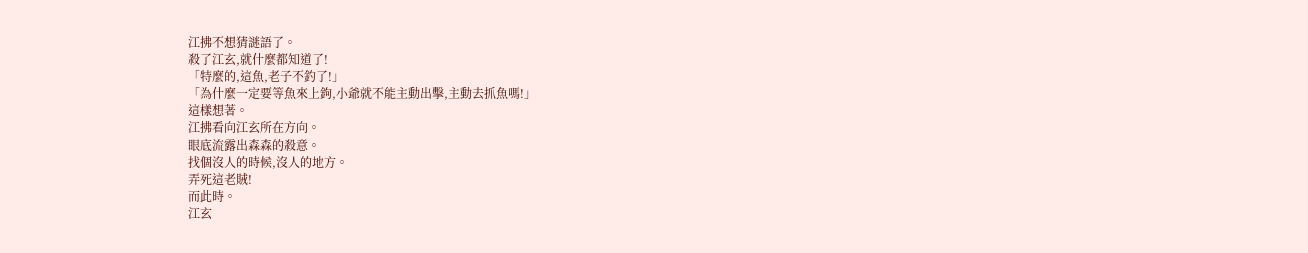江拂不想猜謎語了。
殺了江玄,就什麼都知道了!
「特麼的,這魚,老子不釣了!」
「為什麼一定要等魚來上鉤,小爺就不能主動出擊,主動去抓魚嗎!」
這樣想著。
江拂看向江玄所在方向。
眼底流露出森森的殺意。
找個沒人的時候,沒人的地方。
弄死這老賊!
而此時。
江玄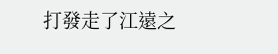打發走了江遠之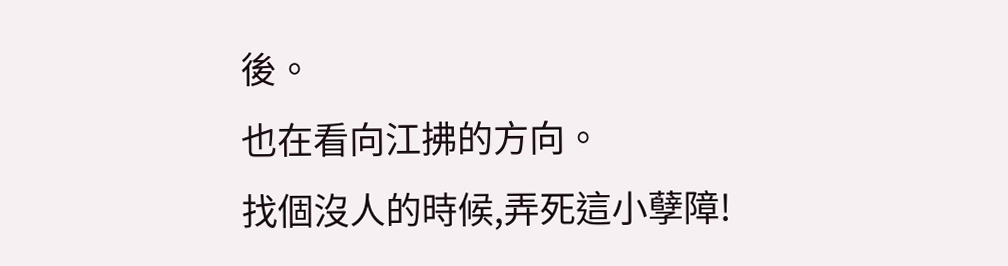後。
也在看向江拂的方向。
找個沒人的時候,弄死這小孽障!